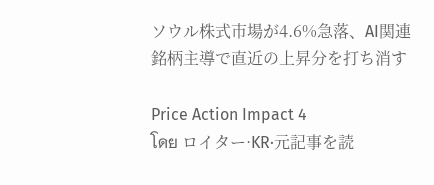ソウル株式市場が4.6%急落、AI関連銘柄主導で直近の上昇分を打ち消す

Price Action Impact 4
โดย ロイター·KR·元記事を読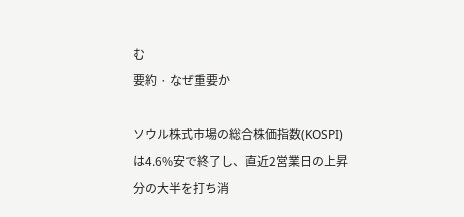む
要約 · なぜ重要か

ソウル株式市場の総合株価指数(KOSPI)は4.6%安で終了し、直近2営業日の上昇分の大半を打ち消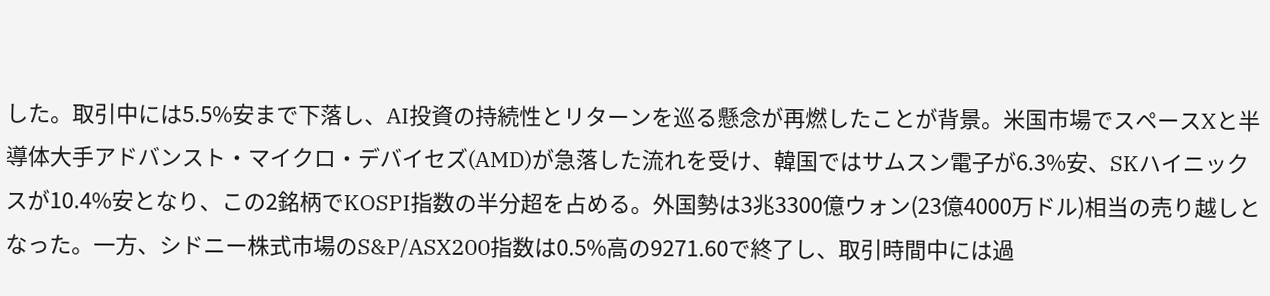した。取引中には5.5%安まで下落し、AI投資の持続性とリターンを巡る懸念が再燃したことが背景。米国市場でスペースXと半導体大手アドバンスト・マイクロ・デバイセズ(AMD)が急落した流れを受け、韓国ではサムスン電子が6.3%安、SKハイニックスが10.4%安となり、この2銘柄でKOSPI指数の半分超を占める。外国勢は3兆3300億ウォン(23億4000万ドル)相当の売り越しとなった。一方、シドニー株式市場のS&P/ASX200指数は0.5%高の9271.60で終了し、取引時間中には過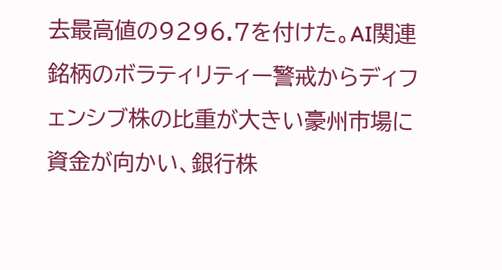去最高値の9296.7を付けた。AI関連銘柄のボラティリティー警戒からディフェンシブ株の比重が大きい豪州市場に資金が向かい、銀行株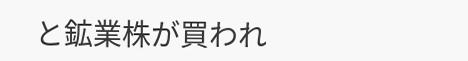と鉱業株が買われ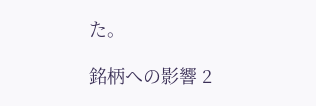た。

銘柄への影響 2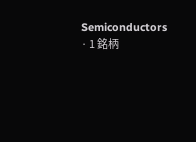Semiconductors · 1 銘柄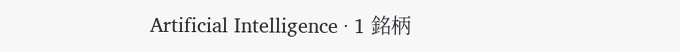Artificial Intelligence · 1 銘柄